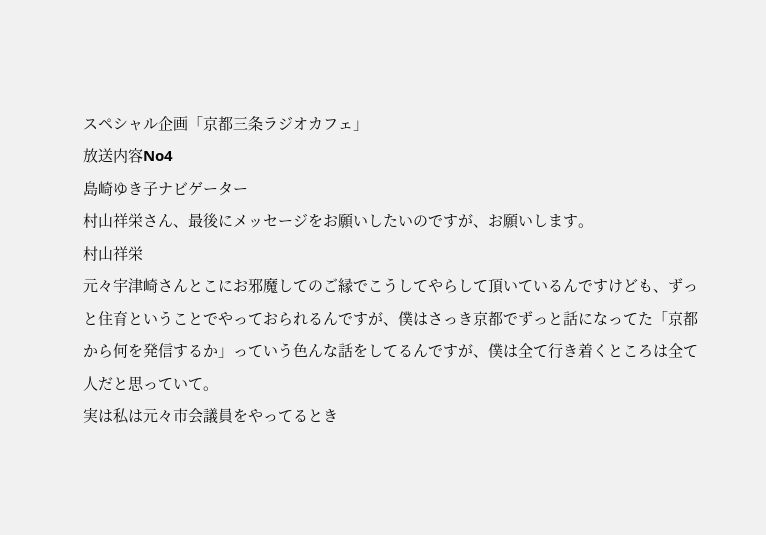スペシャル企画「京都三条ラジオカフェ」
放送内容No4
島崎ゆき子ナビゲーター
村山祥栄さん、最後にメッセージをお願いしたいのですが、お願いします。
村山祥栄
元々宇津崎さんとこにお邪魔してのご縁でこうしてやらして頂いているんですけども、ずっと住育ということでやっておられるんですが、僕はさっき京都でずっと話になってた「京都から何を発信するか」っていう色んな話をしてるんですが、僕は全て行き着くところは全て人だと思っていて。
実は私は元々市会議員をやってるとき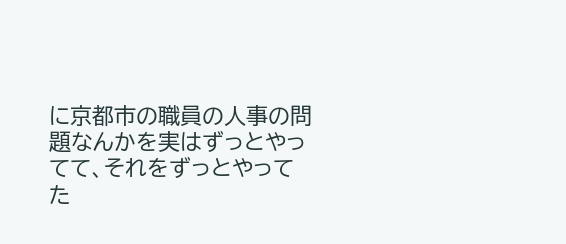に京都市の職員の人事の問題なんかを実はずっとやってて、それをずっとやってた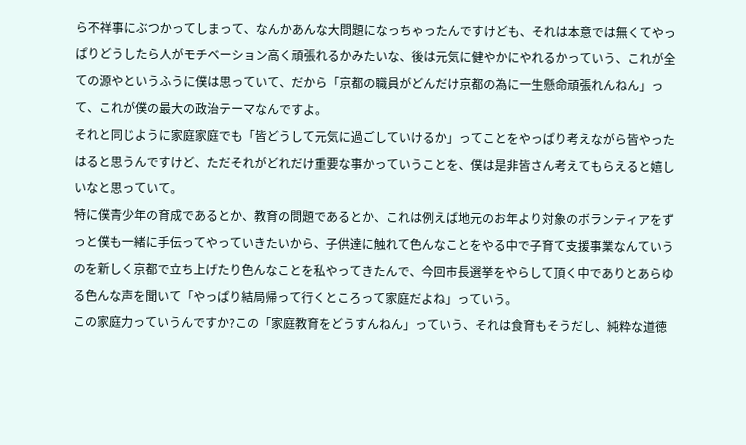ら不祥事にぶつかってしまって、なんかあんな大問題になっちゃったんですけども、それは本意では無くてやっぱりどうしたら人がモチベーション高く頑張れるかみたいな、後は元気に健やかにやれるかっていう、これが全ての源やというふうに僕は思っていて、だから「京都の職員がどんだけ京都の為に一生懸命頑張れんねん」って、これが僕の最大の政治テーマなんですよ。
それと同じように家庭家庭でも「皆どうして元気に過ごしていけるか」ってことをやっぱり考えながら皆やったはると思うんですけど、ただそれがどれだけ重要な事かっていうことを、僕は是非皆さん考えてもらえると嬉しいなと思っていて。
特に僕青少年の育成であるとか、教育の問題であるとか、これは例えば地元のお年より対象のボランティアをずっと僕も一緒に手伝ってやっていきたいから、子供達に触れて色んなことをやる中で子育て支援事業なんていうのを新しく京都で立ち上げたり色んなことを私やってきたんで、今回市長選挙をやらして頂く中でありとあらゆる色んな声を聞いて「やっぱり結局帰って行くところって家庭だよね」っていう。
この家庭力っていうんですか?この「家庭教育をどうすんねん」っていう、それは食育もそうだし、純粋な道徳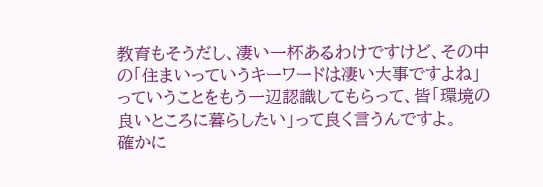教育もそうだし、凄い一杯あるわけですけど、その中の「住まいっていうキーワードは凄い大事ですよね」っていうことをもう一辺認識してもらって、皆「環境の良いところに暮らしたい」って良く言うんですよ。
確かに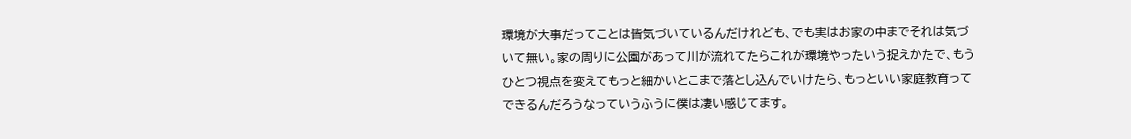環境が大事だってことは皆気づいているんだけれども、でも実はお家の中までそれは気づいて無い。家の周りに公園があって川が流れてたらこれが環境やったいう捉えかたで、もうひとつ視点を変えてもっと細かいとこまで落とし込んでいけたら、もっといい家庭教育ってできるんだろうなっていうふうに僕は凄い感じてます。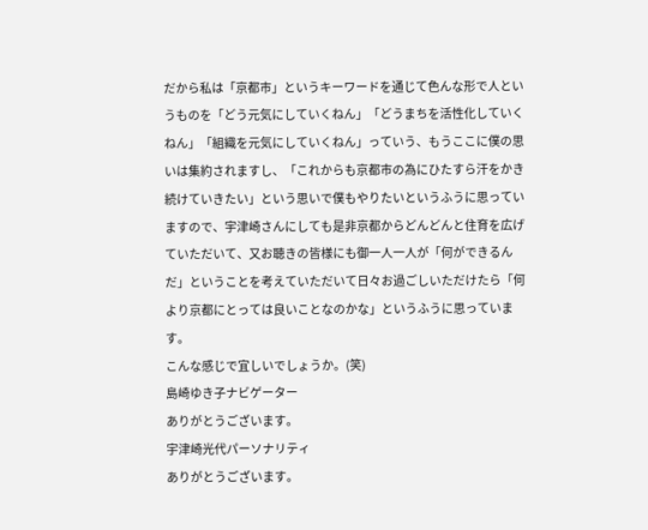だから私は「京都市」というキーワードを通じて色んな形で人というものを「どう元気にしていくねん」「どうまちを活性化していくねん」「組織を元気にしていくねん」っていう、もうここに僕の思いは集約されますし、「これからも京都市の為にひたすら汗をかき続けていきたい」という思いで僕もやりたいというふうに思っていますので、宇津崎さんにしても是非京都からどんどんと住育を広げていただいて、又お聴きの皆様にも御一人一人が「何ができるんだ」ということを考えていただいて日々お過ごしいただけたら「何より京都にとっては良いことなのかな」というふうに思っています。
こんな感じで宜しいでしょうか。(笑)
島崎ゆき子ナビゲーター
ありがとうございます。
宇津崎光代パーソナリティ
ありがとうございます。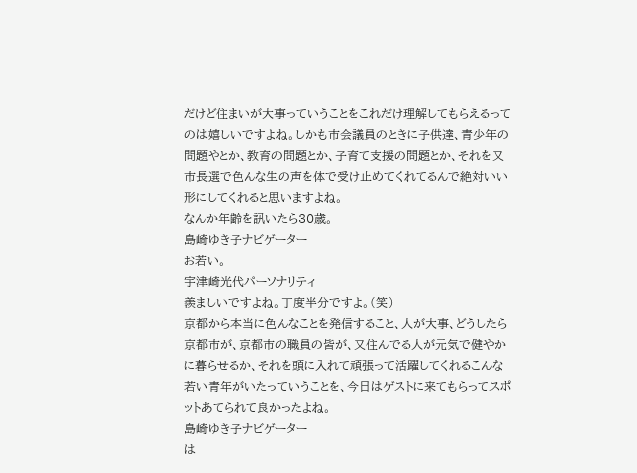だけど住まいが大事っていうことをこれだけ理解してもらえるってのは嬉しいですよね。しかも市会議員のときに子供達、青少年の問題やとか、教育の問題とか、子育て支援の問題とか、それを又市長選で色んな生の声を体で受け止めてくれてるんで絶対いい形にしてくれると思いますよね。
なんか年齢を訊いたら30歳。
島崎ゆき子ナビゲーター
お若い。
宇津崎光代パーソナリティ
羨ましいですよね。丁度半分ですよ。(笑)
京都から本当に色んなことを発信すること、人が大事、どうしたら京都市が、京都市の職員の皆が、又住んでる人が元気で健やかに暮らせるか、それを頭に入れて頑張って活躍してくれるこんな若い青年がいたっていうことを、今日はゲストに来てもらってスポットあてられて良かったよね。
島崎ゆき子ナビゲーター
は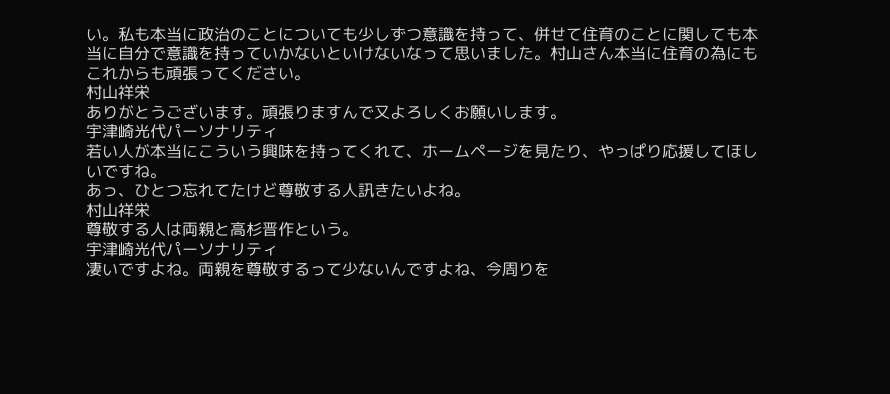い。私も本当に政治のことについても少しずつ意識を持って、併せて住育のことに関しても本当に自分で意識を持っていかないといけないなって思いました。村山さん本当に住育の為にもこれからも頑張ってください。
村山祥栄
ありがとうございます。頑張りますんで又よろしくお願いします。
宇津崎光代パーソナリティ
若い人が本当にこういう興味を持ってくれて、ホームページを見たり、やっぱり応援してほしいですね。
あっ、ひとつ忘れてたけど尊敬する人訊きたいよね。
村山祥栄
尊敬する人は両親と高杉晋作という。
宇津崎光代パーソナリティ
凄いですよね。両親を尊敬するって少ないんですよね、今周りを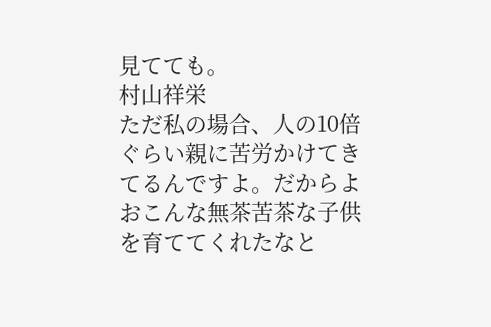見てても。
村山祥栄
ただ私の場合、人の10倍ぐらい親に苦労かけてきてるんですよ。だからよおこんな無茶苦茶な子供を育ててくれたなと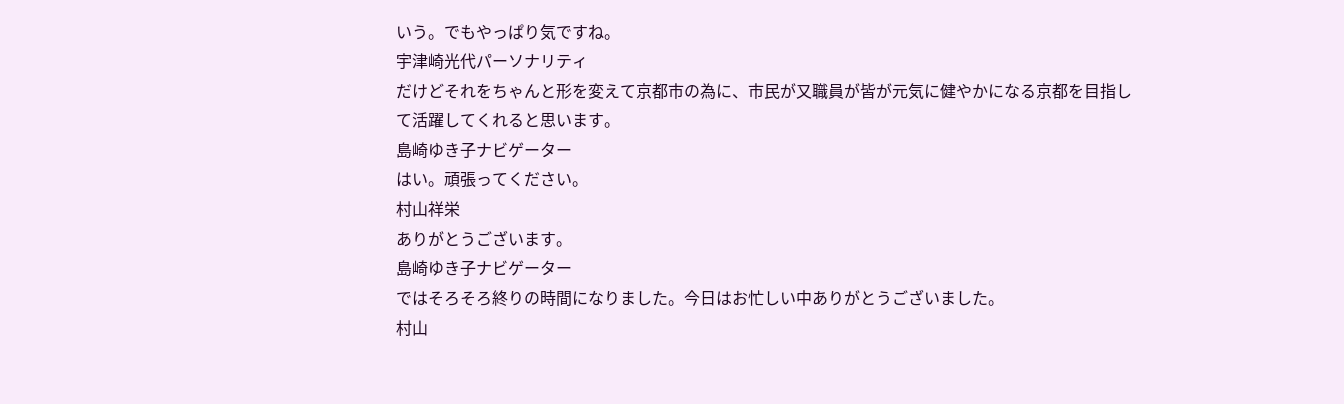いう。でもやっぱり気ですね。
宇津崎光代パーソナリティ
だけどそれをちゃんと形を変えて京都市の為に、市民が又職員が皆が元気に健やかになる京都を目指して活躍してくれると思います。
島崎ゆき子ナビゲーター
はい。頑張ってください。
村山祥栄
ありがとうございます。
島崎ゆき子ナビゲーター
ではそろそろ終りの時間になりました。今日はお忙しい中ありがとうございました。
村山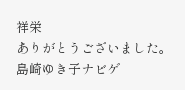祥栄
ありがとうございました。
島崎ゆき子ナビゲ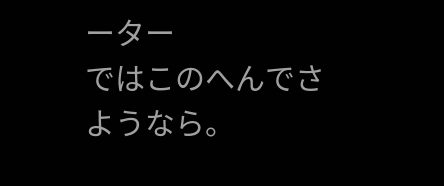ーター
ではこのへんでさようなら。